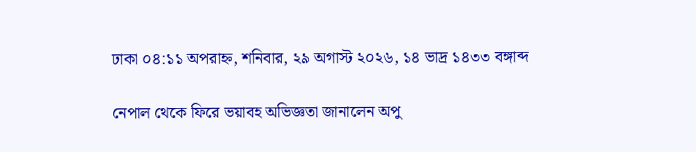ঢাকা ০৪:১১ অপরাহ্ন, শনিবার, ২৯ অগাস্ট ২০২৬, ১৪ ভাদ্র ১৪৩৩ বঙ্গাব্দ

নেপাল থেকে ফিরে ভয়াবহ অভিজ্ঞতা জানালেন অপু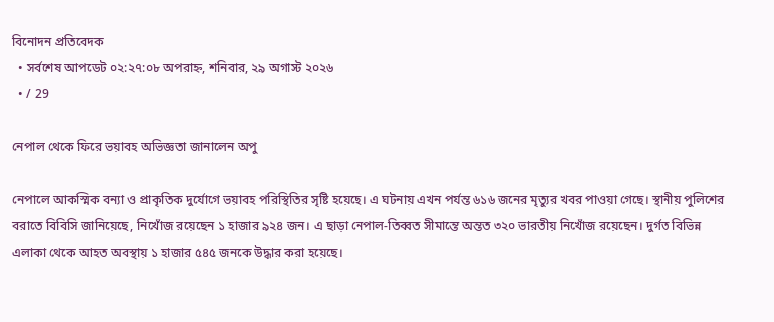বিনোদন প্রতিবেদক
  • সর্বশেষ আপডেট ০২:২৭:০৮ অপরাহ্ন, শনিবার, ২৯ অগাস্ট ২০২৬
  • / 29

নেপাল থেকে ফিরে ভয়াবহ অভিজ্ঞতা জানালেন অপু

নেপালে আকস্মিক বন্যা ও প্রাকৃতিক দুর্যোগে ভয়াবহ পরিস্থিতির সৃষ্টি হয়েছে। এ ঘটনায় এখন পর্যন্ত ৬১৬ জনের মৃত্যুর খবর পাওয়া গেছে। স্থানীয় পুলিশের বরাতে বিবিসি জানিয়েছে, নিখোঁজ রয়েছেন ১ হাজার ৯২৪ জন। এ ছাড়া নেপাল-তিব্বত সীমান্তে অন্তত ৩২০ ভারতীয় নিখোঁজ রয়েছেন। দুর্গত বিভিন্ন এলাকা থেকে আহত অবস্থায় ১ হাজার ৫৪৫ জনকে উদ্ধার করা হয়েছে।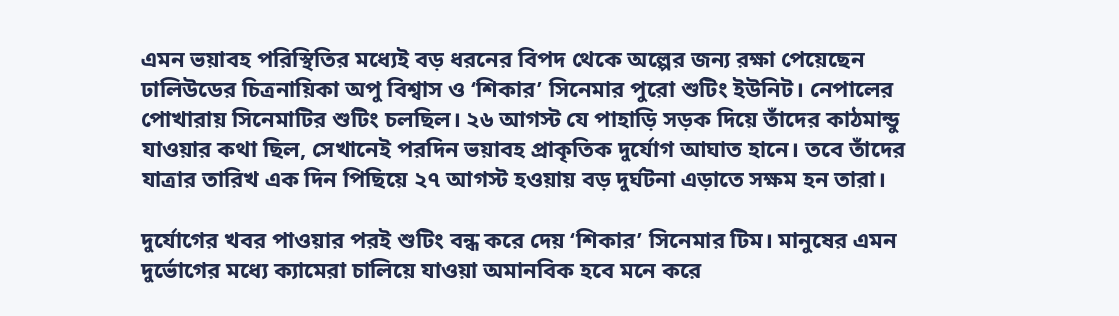এমন ভয়াবহ পরিস্থিতির মধ্যেই বড় ধরনের বিপদ থেকে অল্পের জন্য রক্ষা পেয়েছেন ঢালিউডের চিত্রনায়িকা অপু বিশ্বাস ও ‘শিকার’ সিনেমার পুরো শুটিং ইউনিট। নেপালের পোখারায় সিনেমাটির শুটিং চলছিল। ২৬ আগস্ট যে পাহাড়ি সড়ক দিয়ে তাঁদের কাঠমান্ডু যাওয়ার কথা ছিল, সেখানেই পরদিন ভয়াবহ প্রাকৃতিক দুর্যোগ আঘাত হানে। তবে তাঁদের যাত্রার তারিখ এক দিন পিছিয়ে ২৭ আগস্ট হওয়ায় বড় দুর্ঘটনা এড়াতে সক্ষম হন তারা।

দুর্যোগের খবর পাওয়ার পরই শুটিং বন্ধ করে দেয় ‘শিকার’ সিনেমার টিম। মানুষের এমন দুর্ভোগের মধ্যে ক্যামেরা চালিয়ে যাওয়া অমানবিক হবে মনে করে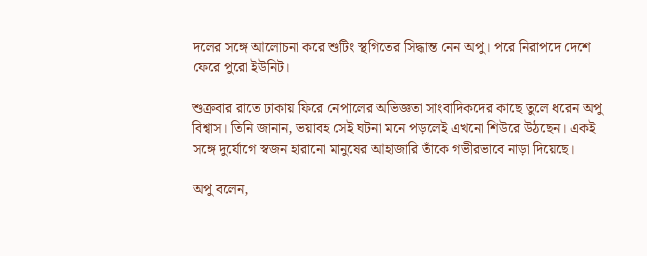দলের সঙ্গে আলোচনা করে শুটিং স্থগিতের সিদ্ধান্ত নেন অপু। পরে নিরাপদে দেশে ফেরে পুরো ইউনিট।

শুক্রবার রাতে ঢাকায় ফিরে নেপালের অভিজ্ঞতা সাংবাদিকদের কাছে তুলে ধরেন অপু বিশ্বাস। তিনি জানান, ভয়াবহ সেই ঘটনা মনে পড়লেই এখনো শিউরে উঠছেন। একই সঙ্গে দুর্যোগে স্বজন হারানো মানুষের আহাজারি তাঁকে গভীরভাবে নাড়া দিয়েছে।

অপু বলেন,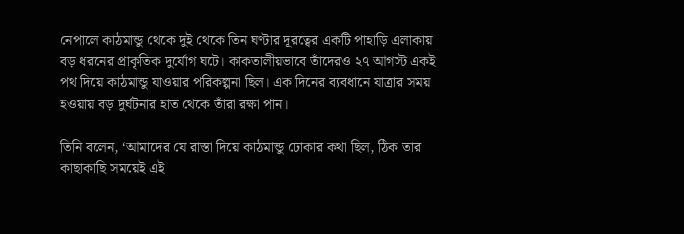নেপালে কাঠমান্ডু থেকে দুই থেকে তিন ঘণ্টার দূরত্বের একটি পাহাড়ি এলাকায় বড় ধরনের প্রাকৃতিক দুর্যোগ ঘটে। কাকতালীয়ভাবে তাঁদেরও ২৭ আগস্ট একই পথ দিয়ে কাঠমান্ডু যাওয়ার পরিকল্পনা ছিল। এক দিনের ব্যবধানে যাত্রার সময় হওয়ায় বড় দুর্ঘটনার হাত থেকে তাঁরা রক্ষা পান।

তিনি বলেন, ‘আমাদের যে রাস্তা দিয়ে কাঠমান্ডু ঢোকার কথা ছিল, ঠিক তার কাছাকাছি সময়েই এই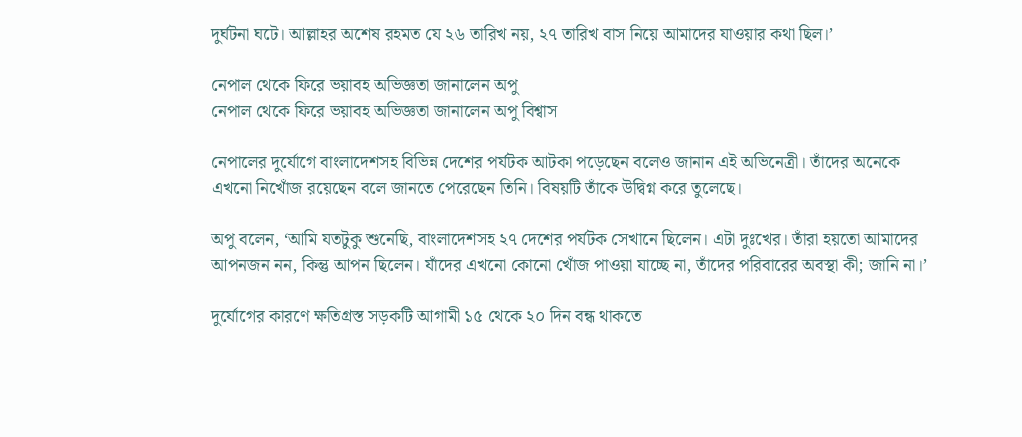দুর্ঘটনা ঘটে। আল্লাহর অশেষ রহমত যে ২৬ তারিখ নয়, ২৭ তারিখ বাস নিয়ে আমাদের যাওয়ার কথা ছিল।’

নেপাল থেকে ফিরে ভয়াবহ অভিজ্ঞতা জানালেন অপু
নেপাল থেকে ফিরে ভয়াবহ অভিজ্ঞতা জানালেন অপু বিশ্বাস

নেপালের দুর্যোগে বাংলাদেশসহ বিভিন্ন দেশের পর্যটক আটকা পড়েছেন বলেও জানান এই অভিনেত্রী। তাঁদের অনেকে এখনো নিখোঁজ রয়েছেন বলে জানতে পেরেছেন তিনি। বিষয়টি তাঁকে উদ্বিগ্ন করে তুলেছে।

অপু বলেন, ‘আমি যতটুকু শুনেছি, বাংলাদেশসহ ২৭ দেশের পর্যটক সেখানে ছিলেন। এটা দুঃখের। তাঁরা হয়তো আমাদের আপনজন নন, কিন্তু আপন ছিলেন। যাঁদের এখনো কোনো খোঁজ পাওয়া যাচ্ছে না, তাঁদের পরিবারের অবস্থা কী; জানি না।’

দুর্যোগের কারণে ক্ষতিগ্রস্ত সড়কটি আগামী ১৫ থেকে ২০ দিন বন্ধ থাকতে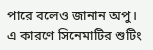পারে বলেও জানান অপু। এ কারণে সিনেমাটির শুটিং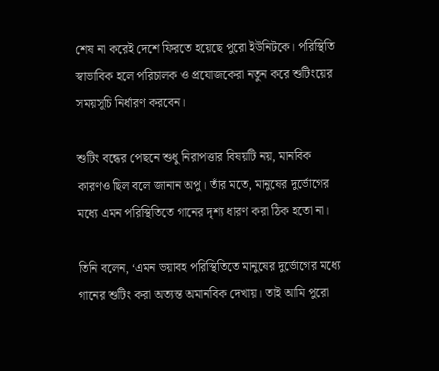শেষ না করেই দেশে ফিরতে হয়েছে পুরো ইউনিটকে। পরিস্থিতি স্বাভাবিক হলে পরিচালক ও প্রযোজকেরা নতুন করে শুটিংয়ের সময়সূচি নির্ধারণ করবেন।

শুটিং বন্ধের পেছনে শুধু নিরাপত্তার বিষয়টি নয়, মানবিক কারণও ছিল বলে জানান অপু। তাঁর মতে, মানুষের দুর্ভোগের মধ্যে এমন পরিস্থিতিতে গানের দৃশ্য ধারণ করা ঠিক হতো না।

তিনি বলেন, ‘এমন ভয়াবহ পরিস্থিতিতে মানুষের দুর্ভোগের মধ্যে গানের শুটিং করা অত্যন্ত অমানবিক দেখায়। তাই আমি পুরো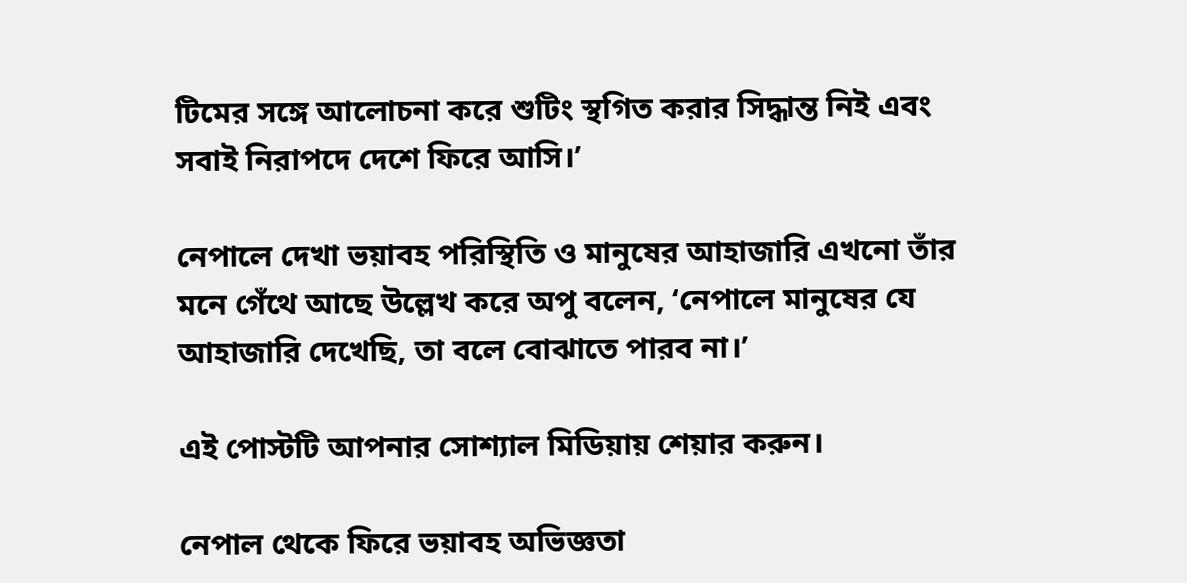টিমের সঙ্গে আলোচনা করে শুটিং স্থগিত করার সিদ্ধান্ত নিই এবং সবাই নিরাপদে দেশে ফিরে আসি।’

নেপালে দেখা ভয়াবহ পরিস্থিতি ও মানুষের আহাজারি এখনো তাঁর মনে গেঁথে আছে উল্লেখ করে অপু বলেন, ‘নেপালে মানুষের যে আহাজারি দেখেছি, তা বলে বোঝাতে পারব না।’

এই পোস্টটি আপনার সোশ্যাল মিডিয়ায় শেয়ার করুন।

নেপাল থেকে ফিরে ভয়াবহ অভিজ্ঞতা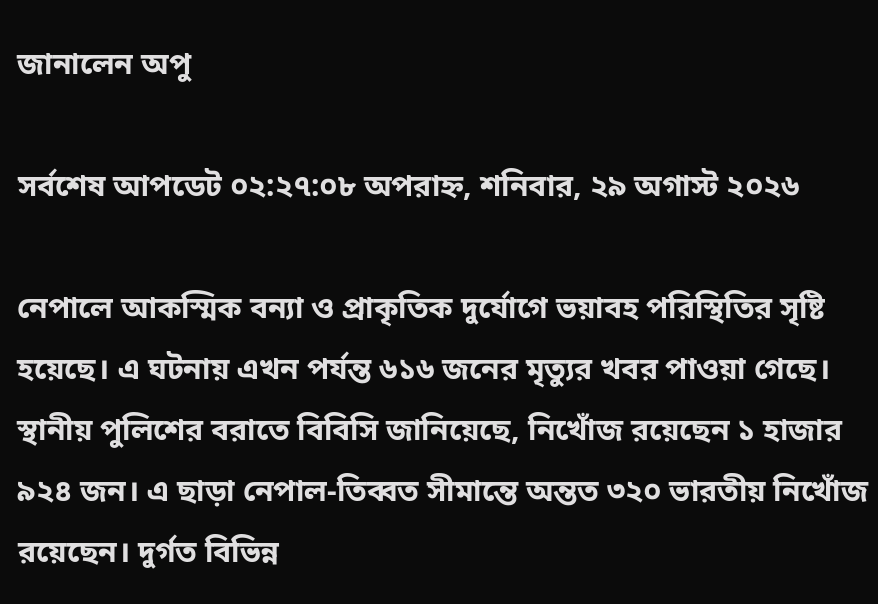জানালেন অপু

সর্বশেষ আপডেট ০২:২৭:০৮ অপরাহ্ন, শনিবার, ২৯ অগাস্ট ২০২৬

নেপালে আকস্মিক বন্যা ও প্রাকৃতিক দুর্যোগে ভয়াবহ পরিস্থিতির সৃষ্টি হয়েছে। এ ঘটনায় এখন পর্যন্ত ৬১৬ জনের মৃত্যুর খবর পাওয়া গেছে। স্থানীয় পুলিশের বরাতে বিবিসি জানিয়েছে, নিখোঁজ রয়েছেন ১ হাজার ৯২৪ জন। এ ছাড়া নেপাল-তিব্বত সীমান্তে অন্তত ৩২০ ভারতীয় নিখোঁজ রয়েছেন। দুর্গত বিভিন্ন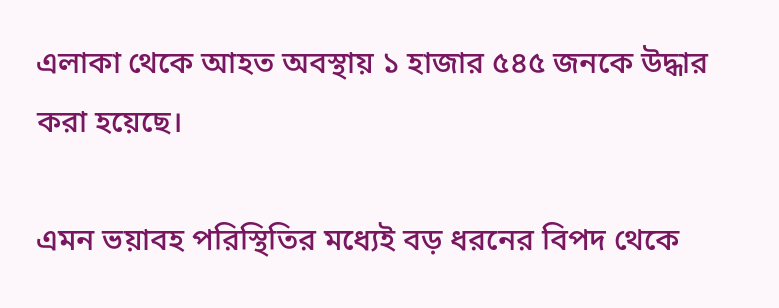এলাকা থেকে আহত অবস্থায় ১ হাজার ৫৪৫ জনকে উদ্ধার করা হয়েছে।

এমন ভয়াবহ পরিস্থিতির মধ্যেই বড় ধরনের বিপদ থেকে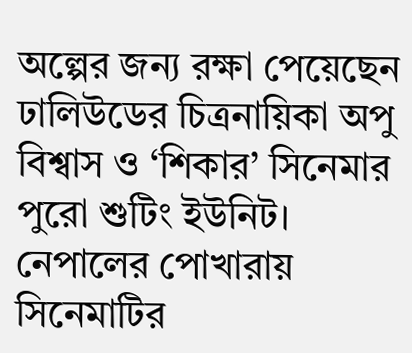অল্পের জন্য রক্ষা পেয়েছেন ঢালিউডের চিত্রনায়িকা অপু বিশ্বাস ও ‘শিকার’ সিনেমার পুরো শুটিং ইউনিট। নেপালের পোখারায় সিনেমাটির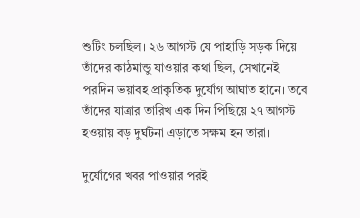শুটিং চলছিল। ২৬ আগস্ট যে পাহাড়ি সড়ক দিয়ে তাঁদের কাঠমান্ডু যাওয়ার কথা ছিল, সেখানেই পরদিন ভয়াবহ প্রাকৃতিক দুর্যোগ আঘাত হানে। তবে তাঁদের যাত্রার তারিখ এক দিন পিছিয়ে ২৭ আগস্ট হওয়ায় বড় দুর্ঘটনা এড়াতে সক্ষম হন তারা।

দুর্যোগের খবর পাওয়ার পরই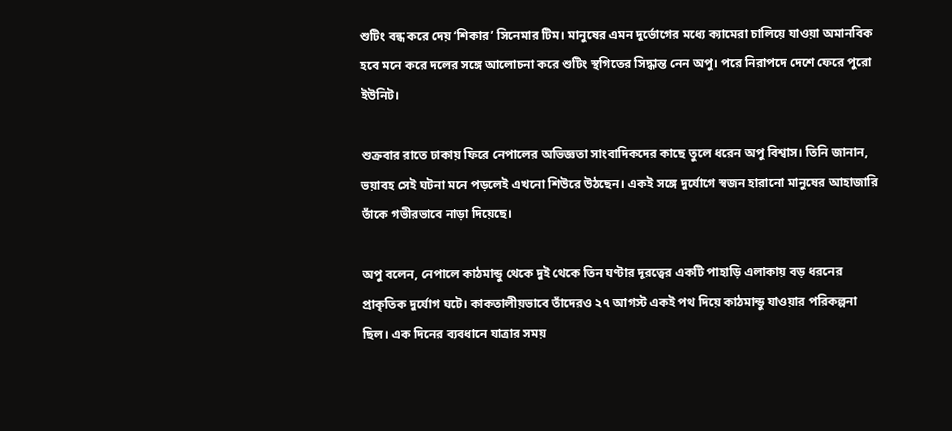শুটিং বন্ধ করে দেয় ‘শিকার’ সিনেমার টিম। মানুষের এমন দুর্ভোগের মধ্যে ক্যামেরা চালিয়ে যাওয়া অমানবিক হবে মনে করে দলের সঙ্গে আলোচনা করে শুটিং স্থগিতের সিদ্ধান্ত নেন অপু। পরে নিরাপদে দেশে ফেরে পুরো ইউনিট।

শুক্রবার রাতে ঢাকায় ফিরে নেপালের অভিজ্ঞতা সাংবাদিকদের কাছে তুলে ধরেন অপু বিশ্বাস। তিনি জানান, ভয়াবহ সেই ঘটনা মনে পড়লেই এখনো শিউরে উঠছেন। একই সঙ্গে দুর্যোগে স্বজন হারানো মানুষের আহাজারি তাঁকে গভীরভাবে নাড়া দিয়েছে।

অপু বলেন, নেপালে কাঠমান্ডু থেকে দুই থেকে তিন ঘণ্টার দূরত্বের একটি পাহাড়ি এলাকায় বড় ধরনের প্রাকৃতিক দুর্যোগ ঘটে। কাকতালীয়ভাবে তাঁদেরও ২৭ আগস্ট একই পথ দিয়ে কাঠমান্ডু যাওয়ার পরিকল্পনা ছিল। এক দিনের ব্যবধানে যাত্রার সময়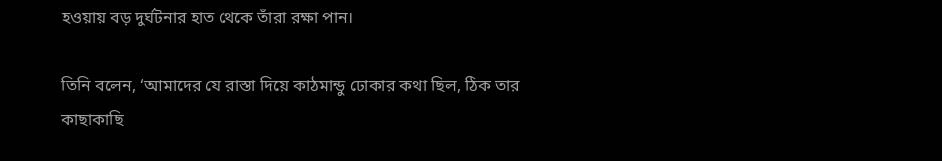হওয়ায় বড় দুর্ঘটনার হাত থেকে তাঁরা রক্ষা পান।

তিনি বলেন, ‘আমাদের যে রাস্তা দিয়ে কাঠমান্ডু ঢোকার কথা ছিল, ঠিক তার কাছাকাছি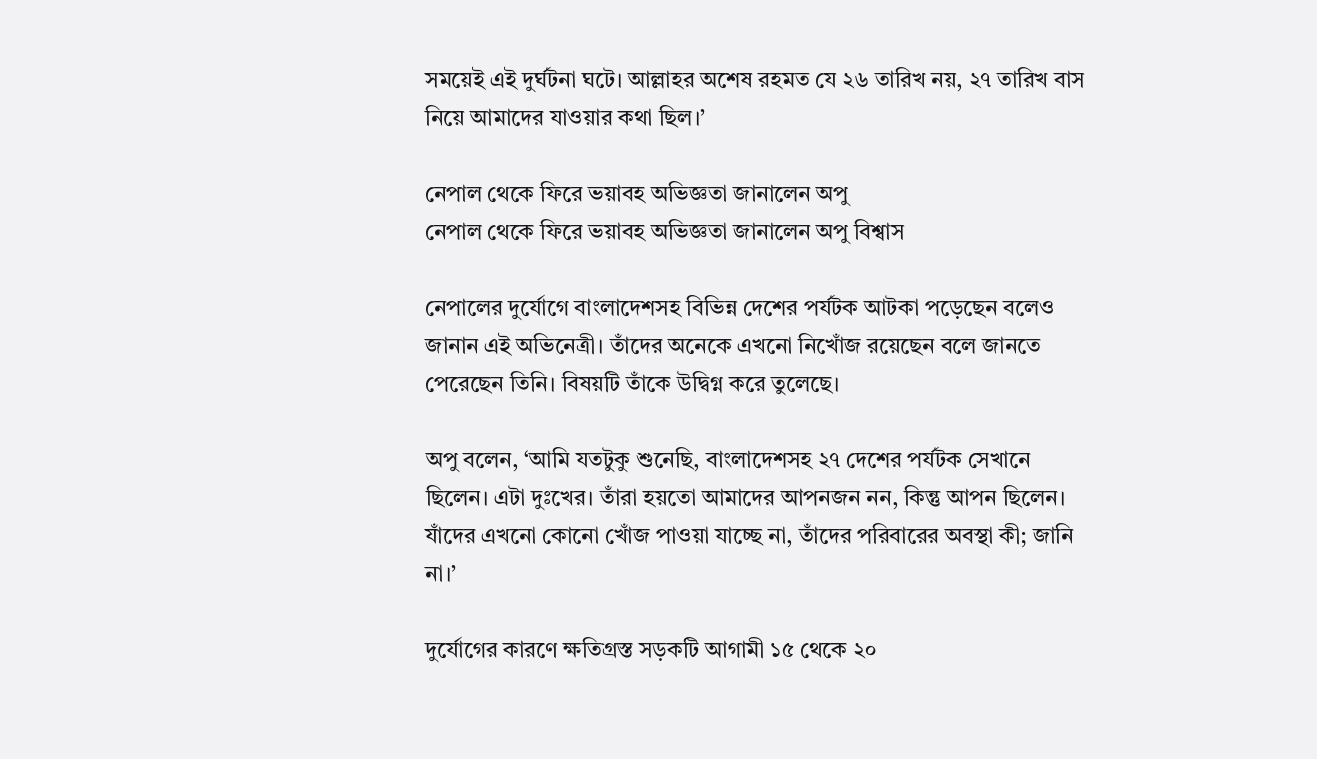সময়েই এই দুর্ঘটনা ঘটে। আল্লাহর অশেষ রহমত যে ২৬ তারিখ নয়, ২৭ তারিখ বাস নিয়ে আমাদের যাওয়ার কথা ছিল।’

নেপাল থেকে ফিরে ভয়াবহ অভিজ্ঞতা জানালেন অপু
নেপাল থেকে ফিরে ভয়াবহ অভিজ্ঞতা জানালেন অপু বিশ্বাস

নেপালের দুর্যোগে বাংলাদেশসহ বিভিন্ন দেশের পর্যটক আটকা পড়েছেন বলেও জানান এই অভিনেত্রী। তাঁদের অনেকে এখনো নিখোঁজ রয়েছেন বলে জানতে পেরেছেন তিনি। বিষয়টি তাঁকে উদ্বিগ্ন করে তুলেছে।

অপু বলেন, ‘আমি যতটুকু শুনেছি, বাংলাদেশসহ ২৭ দেশের পর্যটক সেখানে ছিলেন। এটা দুঃখের। তাঁরা হয়তো আমাদের আপনজন নন, কিন্তু আপন ছিলেন। যাঁদের এখনো কোনো খোঁজ পাওয়া যাচ্ছে না, তাঁদের পরিবারের অবস্থা কী; জানি না।’

দুর্যোগের কারণে ক্ষতিগ্রস্ত সড়কটি আগামী ১৫ থেকে ২০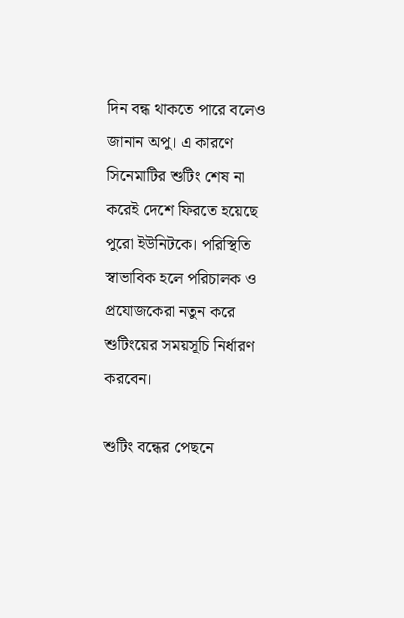দিন বন্ধ থাকতে পারে বলেও জানান অপু। এ কারণে সিনেমাটির শুটিং শেষ না করেই দেশে ফিরতে হয়েছে পুরো ইউনিটকে। পরিস্থিতি স্বাভাবিক হলে পরিচালক ও প্রযোজকেরা নতুন করে শুটিংয়ের সময়সূচি নির্ধারণ করবেন।

শুটিং বন্ধের পেছনে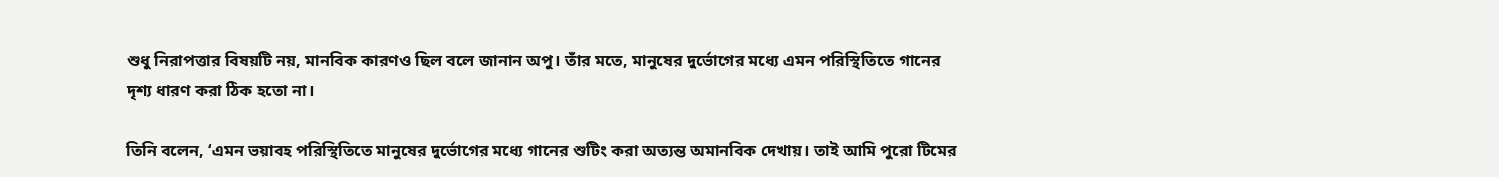শুধু নিরাপত্তার বিষয়টি নয়, মানবিক কারণও ছিল বলে জানান অপু। তাঁর মতে, মানুষের দুর্ভোগের মধ্যে এমন পরিস্থিতিতে গানের দৃশ্য ধারণ করা ঠিক হতো না।

তিনি বলেন, ‘এমন ভয়াবহ পরিস্থিতিতে মানুষের দুর্ভোগের মধ্যে গানের শুটিং করা অত্যন্ত অমানবিক দেখায়। তাই আমি পুরো টিমের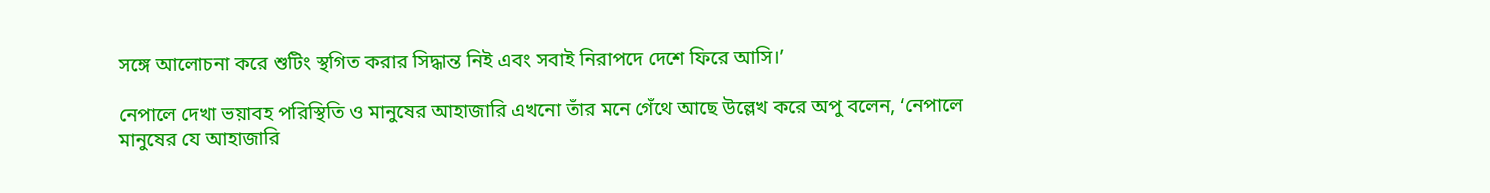সঙ্গে আলোচনা করে শুটিং স্থগিত করার সিদ্ধান্ত নিই এবং সবাই নিরাপদে দেশে ফিরে আসি।’

নেপালে দেখা ভয়াবহ পরিস্থিতি ও মানুষের আহাজারি এখনো তাঁর মনে গেঁথে আছে উল্লেখ করে অপু বলেন, ‘নেপালে মানুষের যে আহাজারি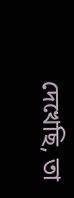দেখেছি, তা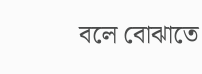বলে বোঝাতে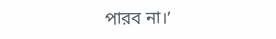পারব না।’